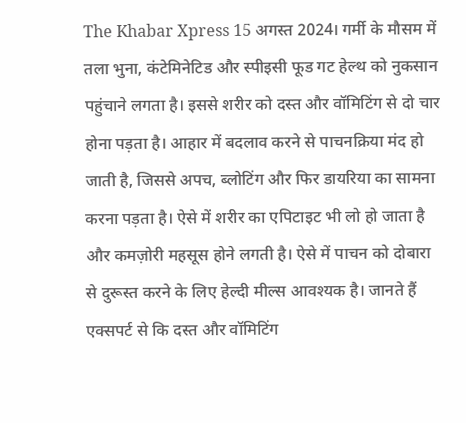The Khabar Xpress 15 अगस्त 2024। गर्मी के मौसम में तला भुना, कंटेमिनेटिड और स्पीइसी फूड गट हेल्थ को नुकसान पहुंचाने लगता है। इससे शरीर को दस्त और वॉमिटिंग से दो चार होना पड़ता है। आहार में बदलाव करने से पाचनक्रिया मंद हो जाती है, जिससे अपच, ब्लोटिंग और फिर डायरिया का सामना करना पड़ता है। ऐसे में शरीर का एपिटाइट भी लो हो जाता है और कमज़ोरी महसूस होने लगती है। ऐसे में पाचन को दोबारा से दुरूस्त करने के लिए हेल्दी मील्स आवश्यक है। जानते हैं एक्सपर्ट से कि दस्त और वॉमिटिंग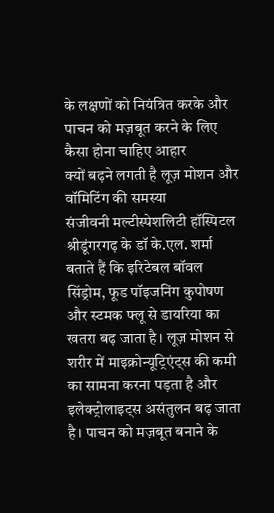के लक्षणों को नियंत्रित करके और पाचन को मज़बूत करने के लिए कैसा होना चाहिए आहार
क्यों बढ़ने लगती है लूज़ मोशन और वॉमिटिंग की समस्या
संजीवनी मल्टीस्पेशलिटी हॉस्पिटल श्रीडूंगरगढ़ के डॉ के.एल. शर्मा बताते हैं कि इरिटेबल बॉवल सिंड्रोम, फूड पॉइजनिंग कुपोषण और स्टमक फ्लू से डायरिया का खतरा बढ़ जाता है। लूज़ मोशन से शरीर में माइक्रोन्यूट्रिएंट्स की कमी का सामना करना पड़ता है और इलेक्ट्रोलाइट्स असंतुलन बढ़ जाता है। पाचन को मज़बूत बनाने के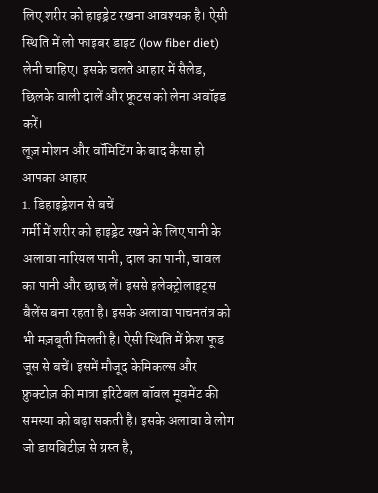लिए शरीर को हाइड्रेट रखना आवश्यक है। ऐसी स्थिति में लो फाइबर डाइट (low fiber diet) लेनी चाहिए। इसके चलते आहार में सैलेड, छिलके वाली दालें और फ्रूटस को लेना अवॉइड करें।
लूज़ मोशन और वॉमिटिंग के बाद कैसा हो आपका आहार
1. डिहाइड्रेशन से बचें
गर्मी में शरीर को हाइड्रेट रखने के लिए पानी के अलावा नारियल पानी, दाल का पानी, चावल का पानी और छाछ लें। इससे इलेक्ट्रोलाइट्स बैलेंस बना रहता है। इसके अलावा पाचनतंत्र को भी मज़बूती मिलती है। ऐसी स्थिति में फ्रेश फूड जूस से बचें। इसमें मौजूद केमिकल्स और फ्रुक्टोज़ की मात्रा इरिटेबल बॉवल मूवमेंट की समस्या को बढ़ा सकती है। इसके अलावा वे लोग जो डायबिटीज़ से ग्रस्त है,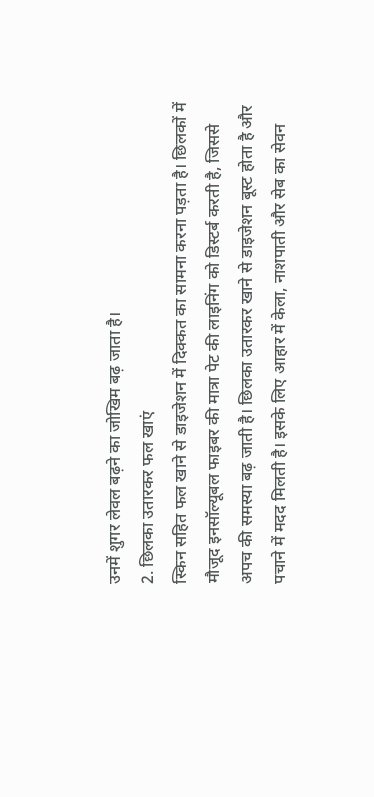उनमें शुगर लेवल बढ़ने का जोखिम बढ़ जाता है।
2. छिलका उतारकर फल खाएं
स्किन सहित फल खाने से डाइजेशन में दिक्कत का सामना करना पड़ता है। छिलकों में मौजूद इनसॉल्यूबल फाइबर की मात्रा पेट की लाइनिंग को डिस्टर्ब करती है, जिससे अपच की समस्या बढ़ जाती है। छिलका उतारकर खाने से डाइजेशन बूस्ट होता है और पचाने में मदद मिलती है। इसके लिए आहार में केला, नाशपाती और सेब का सेवन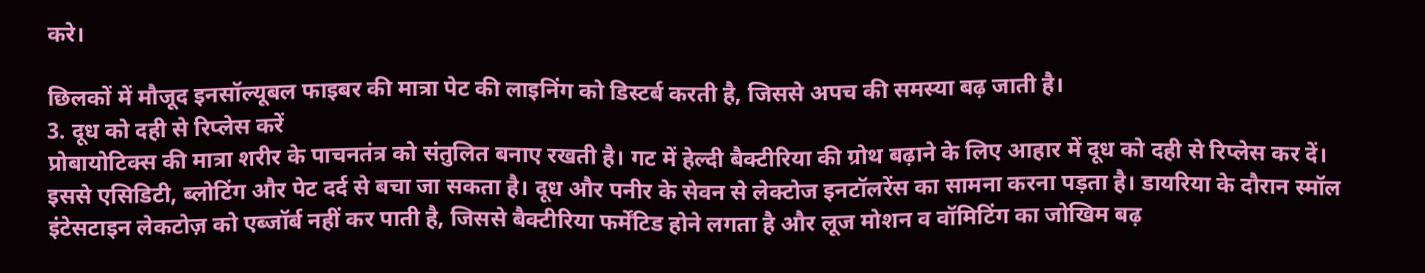करे।

छिलकों में मौजूद इनसॉल्यूबल फाइबर की मात्रा पेट की लाइनिंग को डिस्टर्ब करती है, जिससे अपच की समस्या बढ़ जाती है।
3. दूध को दही से रिप्लेस करें
प्रोबायोटिक्स की मात्रा शरीर के पाचनतंत्र को संतुलित बनाए रखती है। गट में हेल्दी बैक्टीरिया की ग्रोथ बढ़ाने के लिए आहार में दूध को दही से रिप्लेस कर दें। इससे एसिडिटी, ब्लोटिंग और पेट दर्द से बचा जा सकता है। दूध और पनीर के सेवन से लेक्टोज इनटॉलरेंस का सामना करना पड़ता है। डायरिया के दौरान स्मॉल इंटेसटाइन लेकटोज़ को एब्जॉर्ब नहीं कर पाती है, जिससे बैक्टीरिया फर्मेंटिड होने लगता है और लूज मोशन व वॉमिटिंग का जोखिम बढ़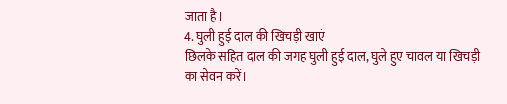जाता है।
4. घुली हुई दाल की खिचड़ी खाएं
छिलके सहित दाल की जगह घुली हुई दाल, घुले हुए चावल या खिचड़ी का सेवन करें।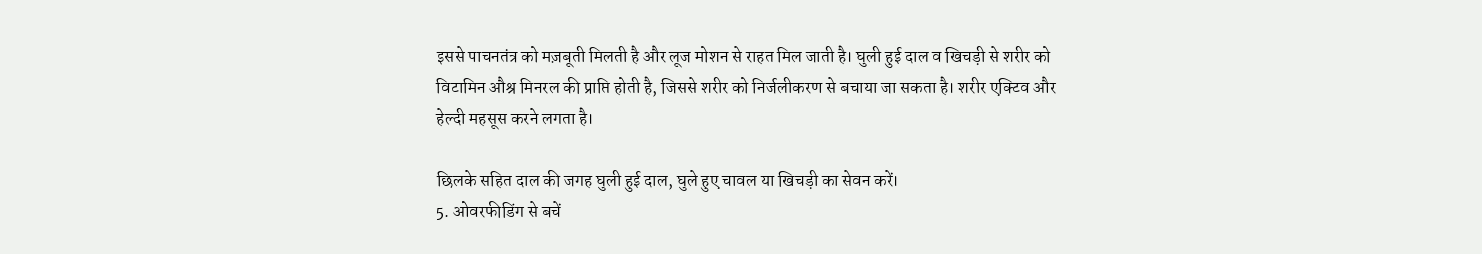इससे पाचनतंत्र को मज़बूती मिलती है और लूज मोशन से राहत मिल जाती है। घुली हुई दाल व खिचड़ी से शरीर को विटामिन औश्र मिनरल की प्राप्ति होती है, जिससे शरीर को निर्जलीकरण से बचाया जा सकता है। शरीर एक्टिव और हेल्दी महसूस करने लगता है।

छिलके सहित दाल की जगह घुली हुई दाल, घुले हुए चावल या खिचड़ी का सेवन करें।
5. ओवरफीडिंग से बचें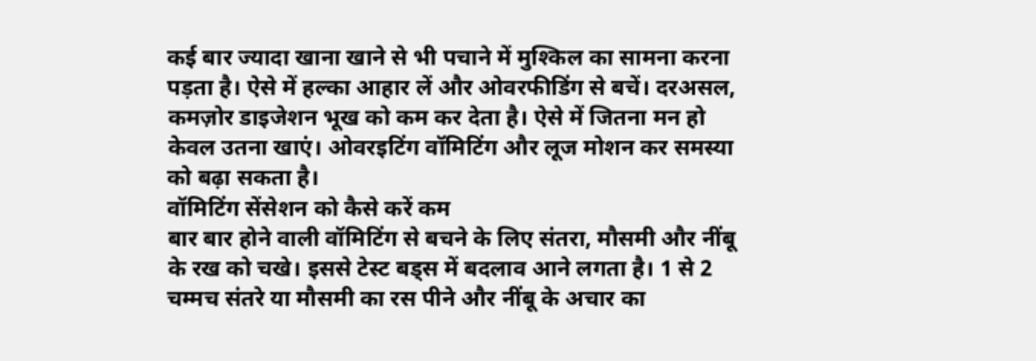कई बार ज्यादा खाना खाने से भी पचाने में मुश्किल का सामना करना पड़ता है। ऐसे में हल्का आहार लें और ओवरफीडिंग से बचें। दरअसल, कमज़ोर डाइजेशन भूख को कम कर देता है। ऐसे में जितना मन हो केवल उतना खाएं। ओवरइटिंग वॉमिटिंग और लूज मोशन कर समस्या को बढ़ा सकता है।
वॉमिटिंग सेंसेशन को कैसे करें कम
बार बार होने वाली वॉमिटिंग से बचने के लिए संतरा, मौसमी और नींबू के रख को चखे। इससे टेस्ट बड्स में बदलाव आने लगता है। 1 से 2 चम्मच संतरे या मौसमी का रस पीने और नींबू के अचार का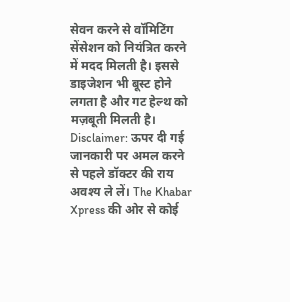सेवन करने से वॉमिटिंग सेंसेशन को नियंत्रित करने में मदद मिलती है। इससे डाइजेशन भी बूस्ट होने लगता है और गट हेल्थ को मज़बूती मिलती है।
Disclaimer: ऊपर दी गई जानकारी पर अमल करने से पहले डॉक्टर की राय अवश्य ले लें। The Khabar Xpress की ओर से कोई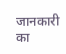जानकारी का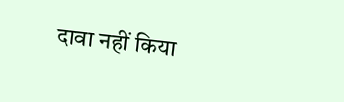दावा नहीं किया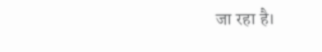जा रहा है।